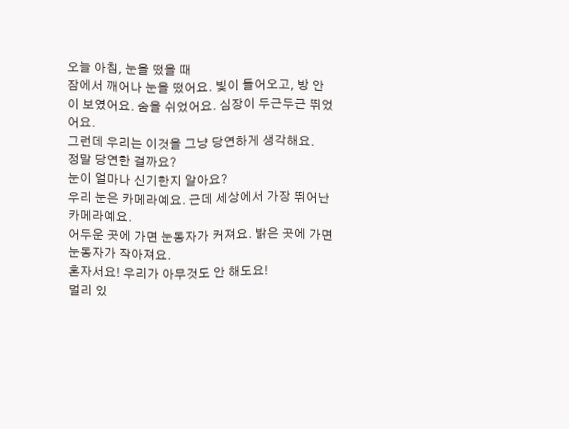오늘 아침, 눈을 떴을 때
잠에서 깨어나 눈을 떴어요. 빛이 들어오고, 방 안이 보였어요. 숨을 쉬었어요. 심장이 두근두근 뛰었어요.
그런데 우리는 이것을 그냥 당연하게 생각해요.
정말 당연한 걸까요?
눈이 얼마나 신기한지 알아요?
우리 눈은 카메라예요. 근데 세상에서 가장 뛰어난 카메라예요.
어두운 곳에 가면 눈동자가 커져요. 밝은 곳에 가면 눈동자가 작아져요.
혼자서요! 우리가 아무것도 안 해도요!
멀리 있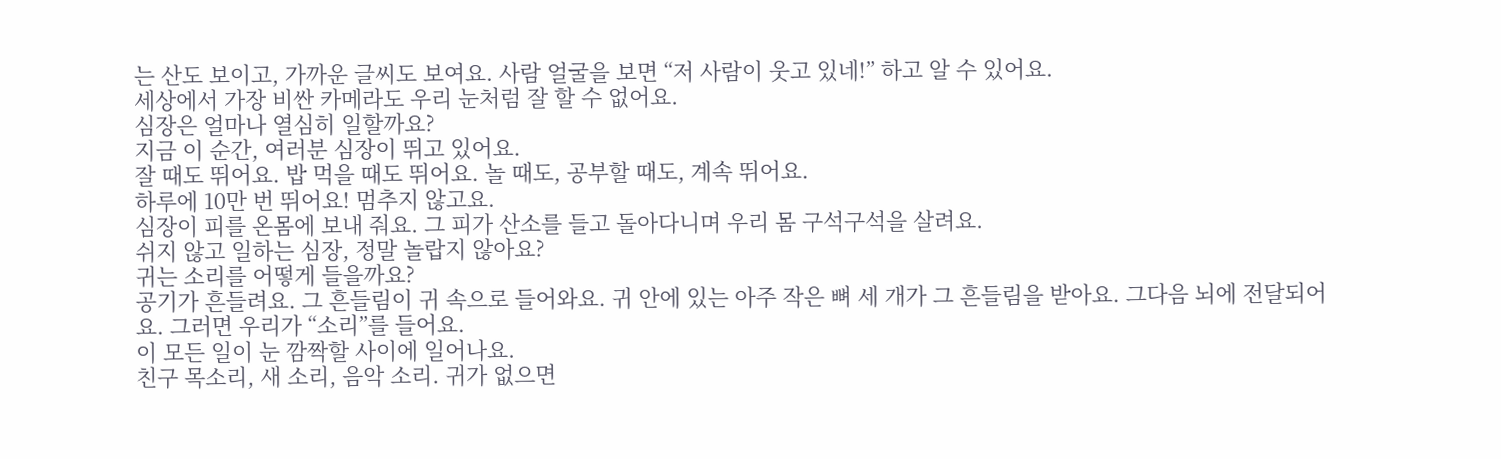는 산도 보이고, 가까운 글씨도 보여요. 사람 얼굴을 보면 “저 사람이 웃고 있네!” 하고 알 수 있어요.
세상에서 가장 비싼 카메라도 우리 눈처럼 잘 할 수 없어요.
심장은 얼마나 열심히 일할까요?
지금 이 순간, 여러분 심장이 뛰고 있어요.
잘 때도 뛰어요. 밥 먹을 때도 뛰어요. 놀 때도, 공부할 때도, 계속 뛰어요.
하루에 10만 번 뛰어요! 멈추지 않고요.
심장이 피를 온몸에 보내 줘요. 그 피가 산소를 들고 돌아다니며 우리 몸 구석구석을 살려요.
쉬지 않고 일하는 심장, 정말 놀랍지 않아요?
귀는 소리를 어떻게 들을까요?
공기가 흔들려요. 그 흔들림이 귀 속으로 들어와요. 귀 안에 있는 아주 작은 뼈 세 개가 그 흔들림을 받아요. 그다음 뇌에 전달되어요. 그러면 우리가 “소리”를 들어요.
이 모든 일이 눈 깜짝할 사이에 일어나요.
친구 목소리, 새 소리, 음악 소리. 귀가 없으면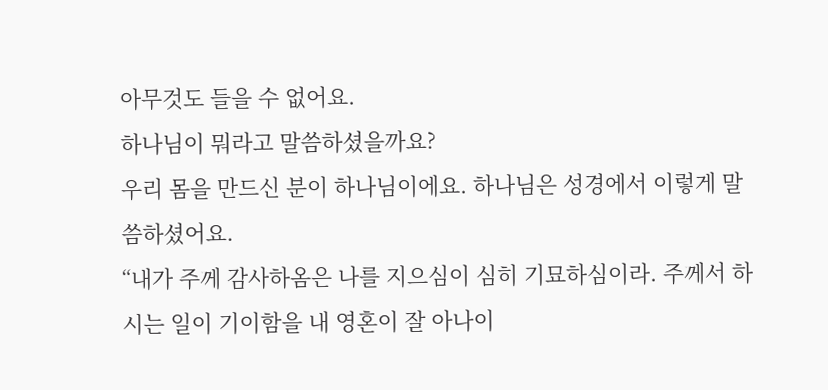아무것도 들을 수 없어요.
하나님이 뭐라고 말씀하셨을까요?
우리 몸을 만드신 분이 하나님이에요. 하나님은 성경에서 이렇게 말씀하셨어요.
“내가 주께 감사하옴은 나를 지으심이 심히 기묘하심이라. 주께서 하시는 일이 기이함을 내 영혼이 잘 아나이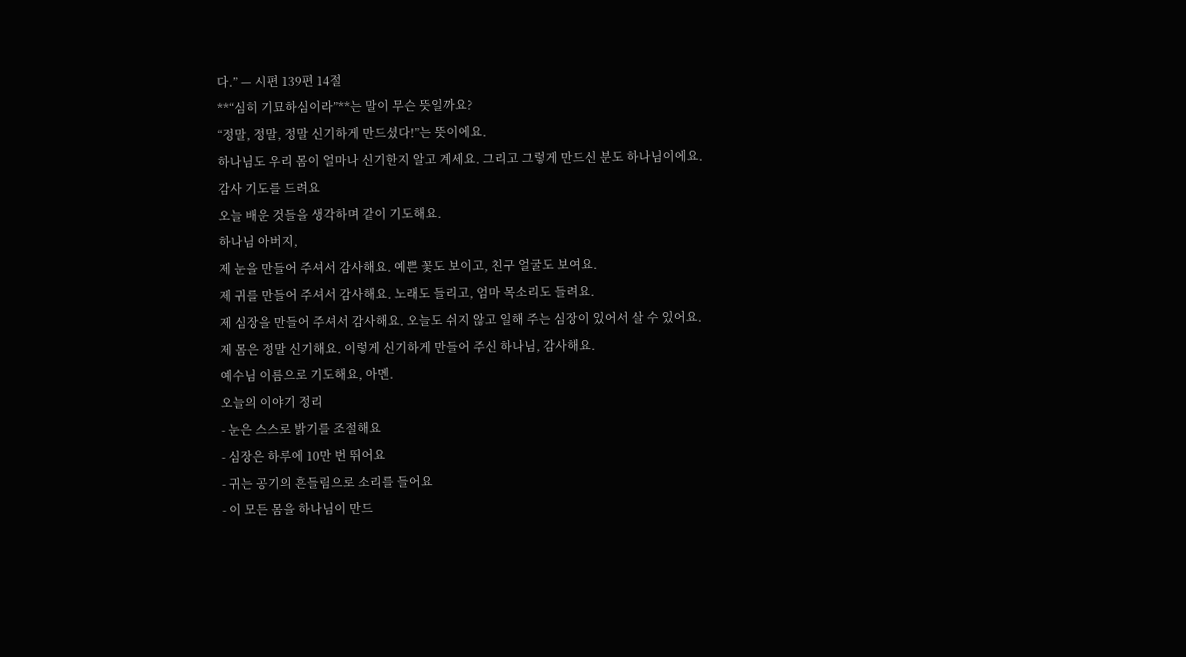다.” — 시편 139편 14절
**“심히 기묘하심이라”**는 말이 무슨 뜻일까요?
“정말, 정말, 정말 신기하게 만드셨다!”는 뜻이에요.
하나님도 우리 몸이 얼마나 신기한지 알고 계세요. 그리고 그렇게 만드신 분도 하나님이에요.
감사 기도를 드려요
오늘 배운 것들을 생각하며 같이 기도해요.
하나님 아버지,
제 눈을 만들어 주셔서 감사해요. 예쁜 꽃도 보이고, 친구 얼굴도 보여요.
제 귀를 만들어 주셔서 감사해요. 노래도 들리고, 엄마 목소리도 들려요.
제 심장을 만들어 주셔서 감사해요. 오늘도 쉬지 않고 일해 주는 심장이 있어서 살 수 있어요.
제 몸은 정말 신기해요. 이렇게 신기하게 만들어 주신 하나님, 감사해요.
예수님 이름으로 기도해요, 아멘.
오늘의 이야기 정리
- 눈은 스스로 밝기를 조절해요
- 심장은 하루에 10만 번 뛰어요
- 귀는 공기의 흔들림으로 소리를 들어요
- 이 모든 몸을 하나님이 만드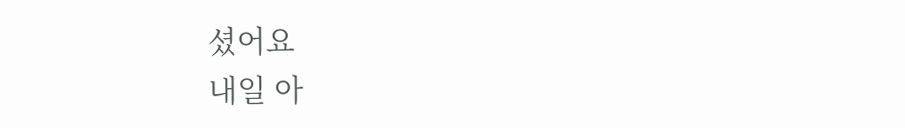셨어요
내일 아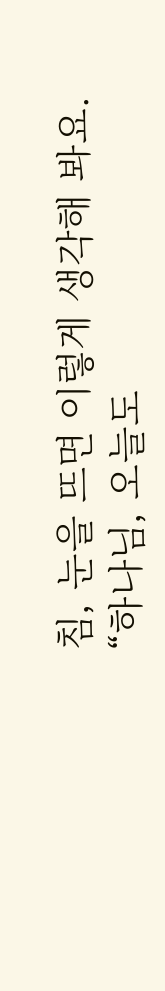침, 눈을 뜨면 이렇게 생각해 봐요.
“하나님, 오늘도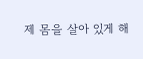제 몸을 살아 있게 해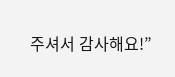주셔서 감사해요!”